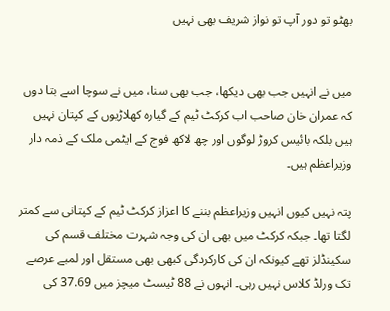بھٹو تو دور آپ تو نواز شریف بھی نہیں


میں نے انہیں جب بھی دیکھا، جب بھی سنا، میں نے سوچا اسے بتا دوں کہ عمران خان صاحب اب کرکٹ ٹیم کے گیارہ کھلاڑیوں کے کپتان نہیں ہیں بلکہ بائیس کروڑ لوگوں اور چھ لاکھ فوج کے ایٹمی ملک کے ذمہ دار وزیراعظم ہیں۔

پتہ نہیں کیوں انہیں وزیراعظم بننے کا اعزاز کرکٹ ٹیم کے کپتانی سے کمتر لگتا تھا۔ جبکہ کرکٹ میں بھی ان کی وجہ شہرت مختلف قسم کی سکینڈلز تھے کیونکہ ان کی کارکردگی کبھی بھی مستقل اور لمبے عرصے تک ورلڈ کلاس نہیں رہی۔ انہوں نے 88 ٹیسٹ میچز میں 37.69 کی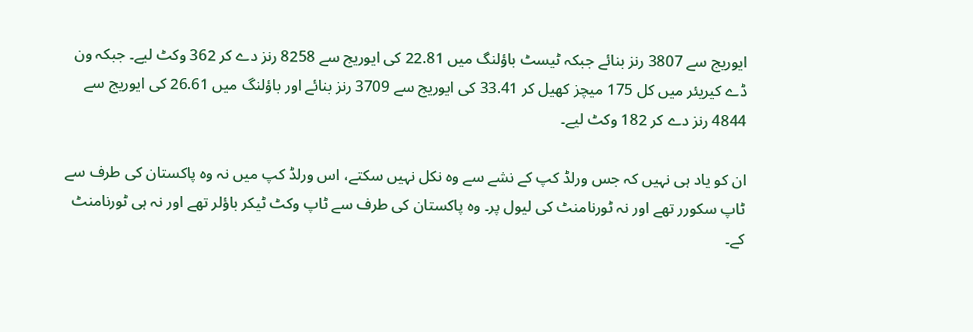ایوریج سے 3807 رنز بنائے جبکہ ٹیسٹ باؤلنگ میں 22.81 کی ایوریج سے 8258 رنز دے کر 362 وکٹ لیے۔ جبکہ ون ڈے کیریئر میں کل 175 میچز کھیل کر 33.41 کی ایوریج سے 3709 رنز بنائے اور باؤلنگ میں 26.61 کی ایوریج سے 4844 رنز دے کر 182 وکٹ لیے۔

ان کو یاد ہی نہیں کہ جس ورلڈ کپ کے نشے سے وہ نکل نہیں سکتے، اس ورلڈ کپ میں نہ وہ پاکستان کی طرف سے ٹاپ سکورر تھے اور نہ ٹورنامنٹ کی لیول پر۔ وہ پاکستان کی طرف سے ٹاپ وکٹ ٹیکر باؤلر تھے اور نہ ہی ٹورنامنٹ کے۔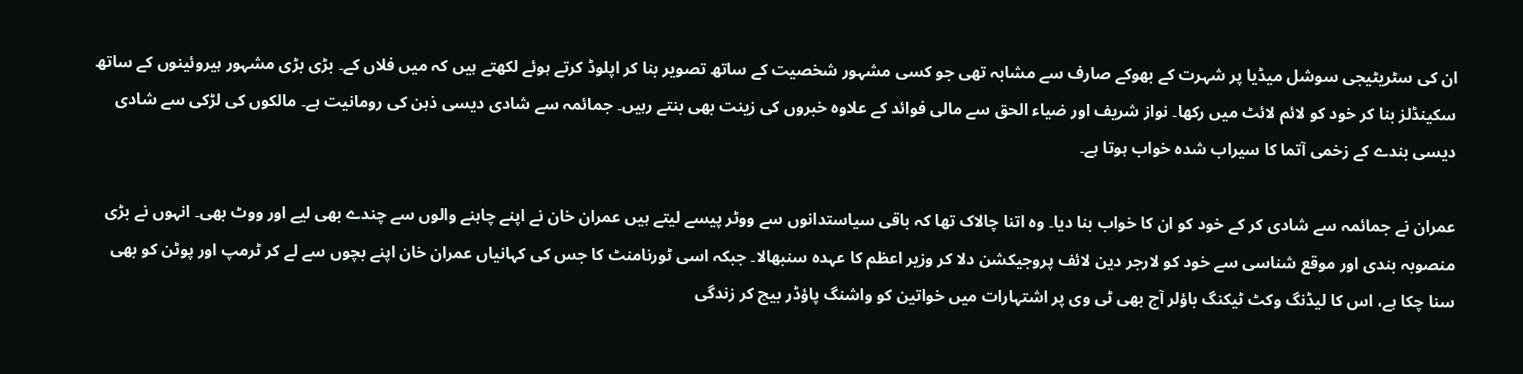ان کی سٹریٹیجی سوشل میڈیا پر شہرت کے بھوکے صارف سے مشابہ تھی جو کسی مشہور شخصیت کے ساتھ تصویر بنا کر اپلوڈ کرتے ہوئے لکھتے ہیں کہ میں فلاں کے۔ بڑی بڑی مشہور ہیروئینوں کے ساتھ سکینڈلز بنا کر خود کو لائم لائٹ میں رکھا۔ نواز شریف اور ضیاء الحق سے مالی فوائد کے علاوہ خبروں کی زینت بھی بنتے رہیں۔ جمائمہ سے شادی دیسی ذہن کی رومانیت ہے۔ مالکوں کی لڑکی سے شادی دیسی بندے کے زخمی آتما کا سیراب شدہ خواب ہوتا ہے۔

عمران نے جمائمہ سے شادی کر کے خود کو ان کا خواب بنا دیا۔ وہ اتنا چالاک تھا کہ باقی سیاستدانوں سے ووٹر پیسے لیتے ہیں عمران خان نے اپنے چاہنے والوں سے چندے بھی لیے اور ووٹ بھی۔ انہوں نے بڑی منصوبہ بندی اور موقع شناسی سے خود کو لارجر دین لائف پروجیکشن دلا کر وزیر اعظم کا عہدہ سنبھالا۔ جبکہ اسی ٹورنامنٹ کا جس کی کہانیاں عمران خان اپنے بچوں سے لے کر ٹرمپ اور پوٹن کو بھی سنا چکا ہے، اس کا لیڈنگ وکٹ ٹیکنگ باؤلر آج بھی ٹی وی پر اشتہارات میں خواتین کو واشنگ پاؤڈر بیچ کر زندگی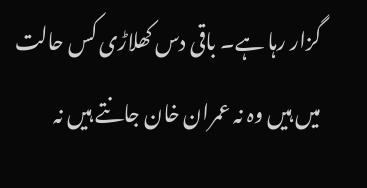گزار رہا ہے۔ باقی دس کھلاڑی کس حالت میں ہیں وہ نہ عمران خان جانتے ہیں نہ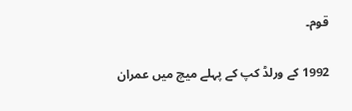قوم۔

1992 کے ورلڈ کپ کے پہلے میچ میں عمران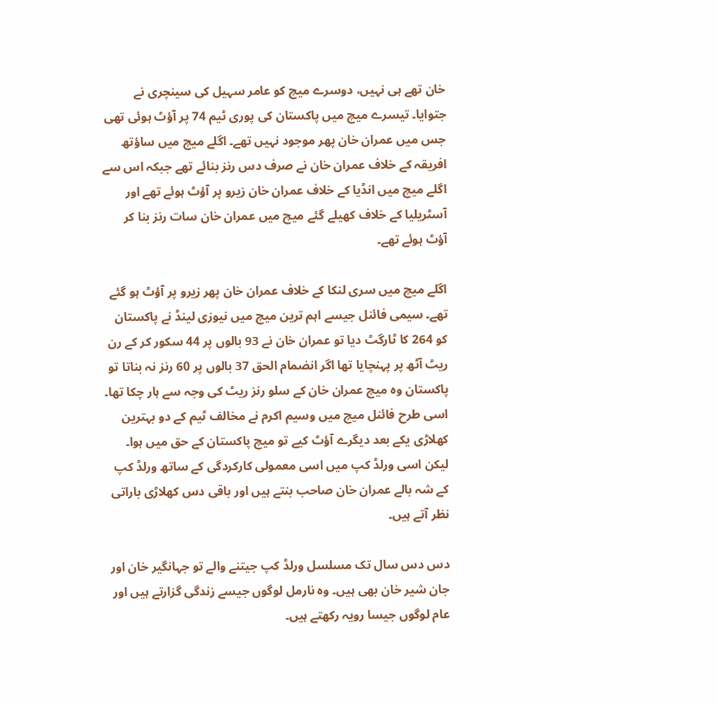خان تھے ہی نہیں، دوسرے میچ کو عامر سہیل کی سینچری نے جتوایا۔ تیسرے میچ میں پاکستان کی پوری ٹیم 74 پر آؤٹ ہوئی تھی جس میں عمران خان پھر موجود نہیں تھے۔ اگلے میچ میں ساؤتھ افریقہ کے خلاف عمران خان نے صرف دس رنز بنائے تھے جبکہ اس سے اگلے میچ میں انڈیا کے خلاف عمران خان زیرو پر آؤٹ ہوئے تھے اور آسٹریلیا کے خلاف کھیلے گئے میچ میں عمران خان سات رنز بنا کر آؤٹ ہوئے تھے۔

اگلے میچ میں سری لنکا کے خلاف عمران خان پھر زیرو پر آؤٹ ہو گئے تھے۔ سیمی فائنل جیسے اہم ترین میچ میں نیوزی لینڈ نے پاکستان کو 264 کا ٹارگٹ دیا تو عمران خان نے 93 بالوں پر 44 سکور کر کے رن ریٹ آٹھ پر پہنچایا تھا اگر انضمام الحق 37 بالوں پر 60 رنز نہ بناتا تو پاکستان وہ میچ عمران خان کے سلو رنز ریٹ کی وجہ سے ہار چکا تھا۔ اسی طرح فائنل میچ میں وسیم اکرم نے مخالف ٹیم کے دو بہترین کھلاڑی یکے بعد دیگرے آؤٹ کیے تو میچ پاکستان کے حق میں ہوا۔ لیکن اسی ورلڈ کپ میں اسی معمولی کارکردگی کے ساتھ ورلڈ کپ کے شہ بالے عمران خان صاحب بنتے ہیں اور باقی دس کھلاڑی باراتی نظر آتے ہیں۔

دس دس سال تک مسلسل ورلڈ کپ جیتنے والے تو جہانگیر خان اور جان شیر خان بھی ہیں۔ وہ نارمل لوگوں جیسے زندگی گزارتے ہیں اور عام لوگوں جیسا رویہ رکھتے ہیں۔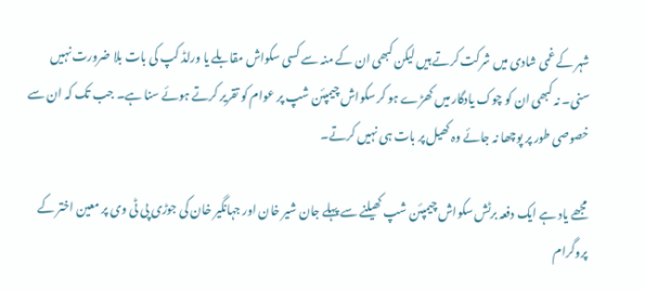شہر کے غمی شادی میں شرکت کرتے ہیں لیکن کبھی ان کے منہ سے کسی سکواش مقابلے یا ورلڈ کپ کی بات بلا ضرورت نہیں سنی۔ نہ کبھی ان کو چوک یادگار میں کھڑے ہو کر سکواش چیمپئن شپ پر عوام کو تقریر کرتے ہوئے سنا ہے۔ جب تک کہ ان سے خصوصی طور پر پوچھا نہ جائے وہ کھیل پر بات ہی نہیں کرتے۔

مجھے یاد ہے ایک دفعہ برٹش سکواش چیمپئن شپ کھیلنے سے پہلے جان شیر خان اور جہانگیر خان کی جوڑی پی ٹی وی پر معین اختر کے پروگرام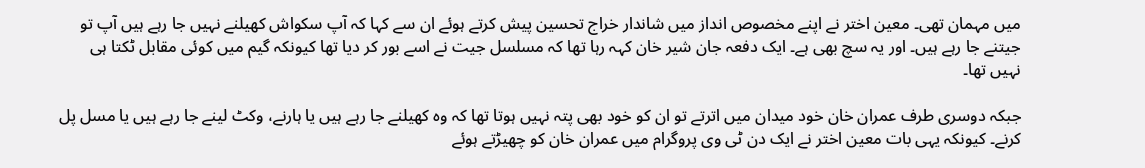میں مہمان تھی۔ معین اختر نے اپنے مخصوص انداز میں شاندار خراج تحسین پیش کرتے ہوئے ان سے کہا کہ آپ سکواش کھیلنے نہیں جا رہے ہیں آپ تو جیتنے جا رہے ہیں۔ اور یہ سچ بھی ہے۔ ایک دفعہ جان شیر خان کہہ رہا تھا کہ مسلسل جیت نے اسے بور کر دیا تھا کیونکہ گیم میں کوئی مقابل ٹکتا ہی نہیں تھا۔

جبکہ دوسری طرف عمران خان خود میدان میں اترتے تو ان کو خود بھی پتہ نہیں ہوتا تھا کہ وہ کھیلنے جا رہے ہیں یا ہارنے، وکٹ لینے جا رہے ہیں یا مسل پل کرنے۔ کیونکہ یہی بات معین اختر نے ایک دن ٹی وی پروگرام میں عمران خان کو چھیڑتے ہوئے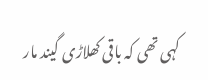کہی تھی کہ باقی کھلاڑی گیند مار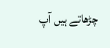چڑھاتے ہیں آپ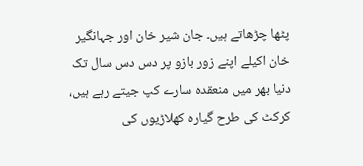پٹھا چڑھاتے ہیں۔ جان شیر خان اور جہانگیر خان اکیلے اپنے زور بازو پر دس دس سال تک دنیا بھر میں منعقدہ سارے کپ جیتے رہے ہیں، کرکٹ کی طرح گیارہ کھلاڑیوں کی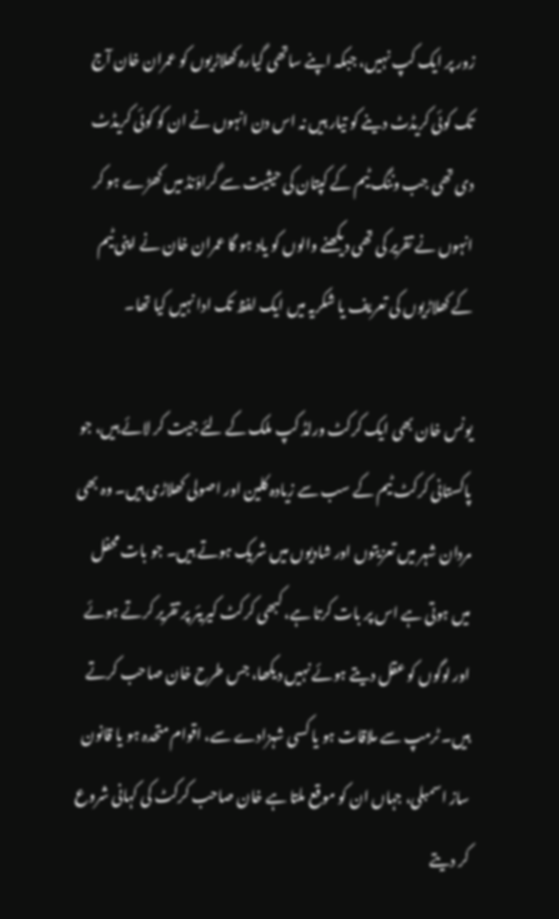زور پر ایک کپ نہیں، جبکہ اپنے ساتھی گیارہ کھلاڑیوں کو عمران خان آج تک کوئی کریڈٹ دینے کو تیار ہیں نہ اس دن انہوں نے ان کو کوئی کریڈٹ دی تھی جب وننگ ٹیم کے کپتان کی حیثیت سے گراؤنڈ میں کھڑے ہو کر انہوں نے تقریر کی تھی دیکھنے والوں کو یاد ہو گا عمران خان نے اپنی ٹیم کے کھلاڑیوں کی تعریف یا شکریہ میں ایک لفظ تک ادا نہیں کیا تھا۔

یونس خان بھی ایک کرکٹ ورلڈ کپ ملک کے لئے جیت کر لائے ہیں، جو پاکستانی کرکٹ ٹیم کے سب سے زیادہ کلین اور اصولی کھلاڑی ہیں۔ وہ بھی مردان شہر میں تعزیتوں اور شادیوں میں شریک ہوتے ہیں۔ جو بات محفل میں ہوتی ہے اس پر بات کرتا ہے، کبھی کرکٹ کیریئر پر تقریر کرتے ہوئے اور لوگوں کو عقل دیتے ہوئے نہیں دیکھا، جس طرح خان صاحب کرتے ہیں۔ ٹرمپ سے ملاقات ہو یا کسی شہزادے سے، اقوام متحدہ ہو یا قانون ساز اسمبلی، جہاں ان کو موقع ملتا ہے خان صاحب کرکٹ کی کہانی شروع کر دیتے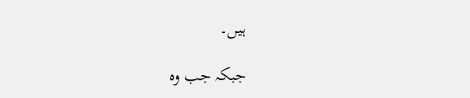ہیں۔

جبکہ جب وہ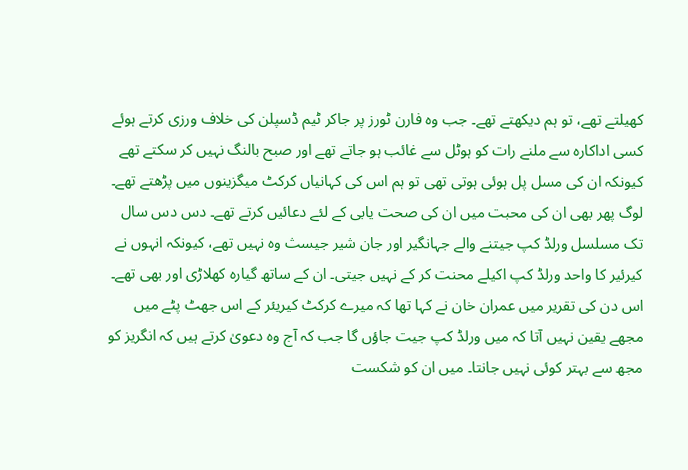کھیلتے تھے، تو ہم دیکھتے تھے۔ جب وہ فارن ٹورز پر جاکر ٹیم ڈسپلن کی خلاف ورزی کرتے ہوئے کسی اداکارہ سے ملنے رات کو ہوٹل سے غائب ہو جاتے تھے اور صبح بالنگ نہیں کر سکتے تھے کیونکہ ان کی مسل پل ہوئی ہوتی تھی تو ہم اس کی کہانیاں کرکٹ میگزینوں میں پڑھتے تھے۔ لوگ پھر بھی ان کی محبت میں ان کی صحت یابی کے لئے دعائیں کرتے تھے۔ دس دس سال تک مسلسل ورلڈ کپ جیتنے والے جہانگیر اور جان شیر جیسث وہ نہیں تھے، کیونکہ انہوں نے کیرئیر کا واحد ورلڈ کپ اکیلے محنت کر کے نہیں جیتی۔ ان کے ساتھ گیارہ کھلاڑی اور بھی تھے۔ اس دن کی تقریر میں عمران خان نے کہا تھا کہ میرے کرکٹ کیریئر کے اس جھٹ پٹے میں مجھے یقین نہیں آتا کہ میں ورلڈ کپ جیت جاؤں گا جب کہ آج وہ دعویٰ کرتے ہیں کہ انگریز کو مجھ سے بہتر کوئی نہیں جانتا۔ میں ان کو شکست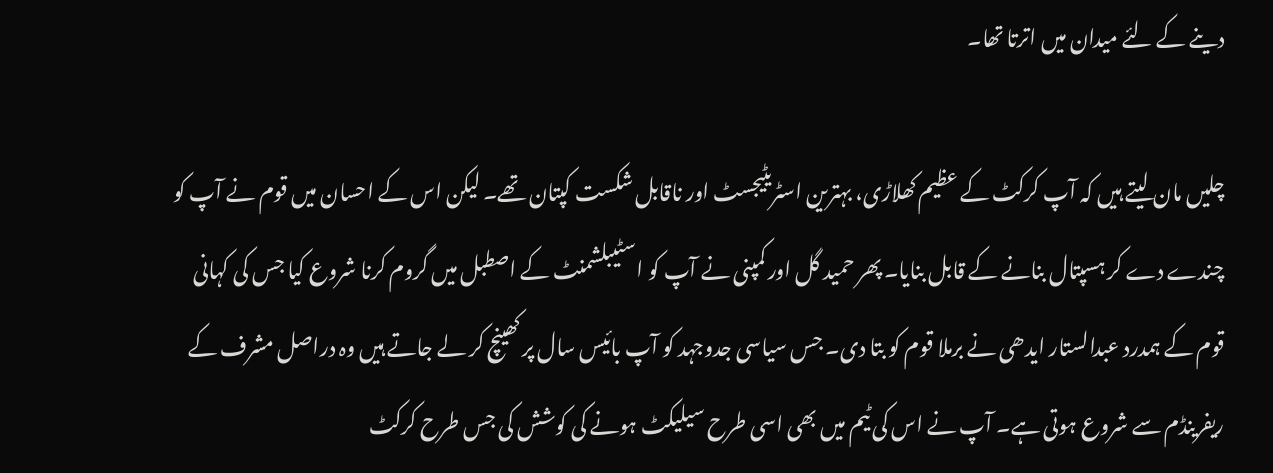دینے کے لئے میدان میں اترتا تھا۔

چلیں مان لیتے ہیں کہ آپ کرکٹ کے عظیم کھلاڑی، بہترین اسٹریٹیجسٹ اور ناقابل شکست کپتان تھے۔ لیکن اس کے احسان میں قوم نے آپ کو چندے دے کر ہسپتال بنانے کے قابل بنایا۔ پھر حمید گل اور کمپنی نے آپ کو اسٹیبلشمنٹ کے اصطبل میں گروم کرنا شروع کیا جس کی کہانی قوم کے ہمدرد عبدالستار ایدھی نے برملا قوم کو بتا دی۔ جس سیاسی جدوجہد کو آپ بائیس سال پر کھینچ کر لے جاتے ہیں وہ دراصل مشرف کے ریفرینڈم سے شروع ہوتی ہے۔ آپ نے اس کی ٹیم میں بھی اسی طرح سیلیکٹ ہونے کی کوشش کی جس طرح کرکٹ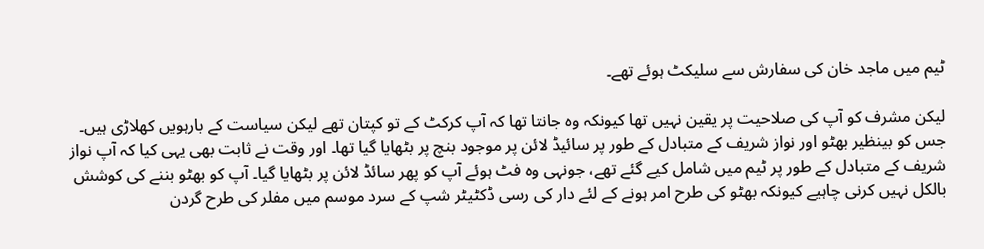ٹیم میں ماجد خان کی سفارش سے سلیکٹ ہوئے تھے۔

لیکن مشرف کو آپ کی صلاحیت پر یقین نہیں تھا کیونکہ وہ جانتا تھا کہ آپ کرکٹ کے تو کپتان تھے لیکن سیاست کے بارہویں کھلاڑی ہیں۔ جس کو بینظیر بھٹو اور نواز شریف کے متبادل کے طور پر سائیڈ لائن پر موجود بنچ پر بٹھایا گیا تھا۔ اور وقت نے ثابت بھی یہی کیا کہ آپ نواز شریف کے متبادل کے طور پر ٹیم میں شامل کیے گئے تھے، جونہی وہ فٹ ہوئے آپ کو پھر سائڈ لائن پر بٹھایا گیا۔ آپ کو بھٹو بننے کی کوشش بالکل نہیں کرنی چاہیے کیونکہ بھٹو کی طرح امر ہونے کے لئے دار کی رسی ڈکٹیٹر شپ کے سرد موسم میں مفلر کی طرح گردن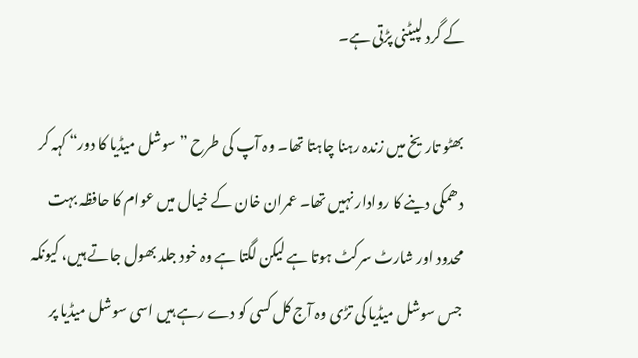کے گرد لپیٹنی پڑتی ہے۔

بھٹو تاریخ میں زندہ رہنا چاہتا تھا۔ وہ آپ کی طرح ”سوشل میڈیا کا دور“ کہہ کر دھمکی دینے کا روادار نہیں تھا۔ عمران خان کے خیال میں عوام کا حافظہ بہت محدود اور شارٹ سرکٹ ہوتا ہے لیکن لگتا ہے وہ خود جلد بھول جاتے ہیں، کیونکہ جس سوشل میڈیا کی تڑی وہ آج کل کسی کو دے رہے ہیں اسی سوشل میڈیا پر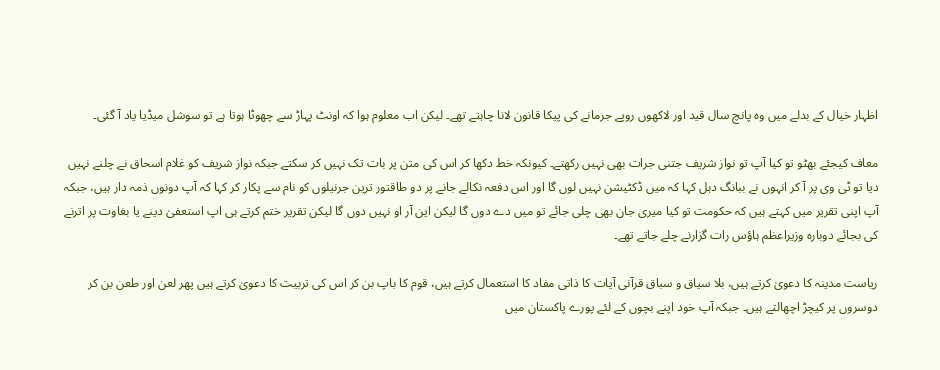اظہار خیال کے بدلے میں وہ پانچ سال قید اور لاکھوں روپے جرمانے کی پیکا قانون لانا چاہتے تھے۔ لیکن اب معلوم ہوا کہ اونٹ پہاڑ سے چھوٹا ہوتا ہے تو سوشل میڈیا یاد آ گئی۔

معاف کیجئے بھٹو تو کیا آپ تو نواز شریف جتنی جرات بھی نہیں رکھتے۔ کیونکہ خط دکھا کر اس کی متن پر بات تک نہیں کر سکتے جبکہ نواز شریف کو غلام اسحاق نے چلنے نہیں دیا تو ٹی وی پر آ کر انہوں نے ببانگ دہل کہا کہ میں ڈکٹیشن نہیں لوں گا اور اس دفعہ نکالے جانے پر دو طاقتور ترین جرنیلوں کو نام سے پکار کر کہا کہ آپ دونوں ذمہ دار ہیں، جبکہ آپ اپنی تقریر میں کہتے ہیں کہ حکومت تو کیا میری جان بھی چلی جائے تو میں دے دوں گا لیکن این آر او نہیں دوں گا لیکن تقریر ختم کرتے ہی اپ استعفیٰ دینے یا بغاوت پر اترنے کی بجائے دوبارہ وزیراعظم ہاؤس رات گزارنے چلے جاتے تھے۔

ریاست مدینہ کا دعویٰ کرتے ہیں، بلا سیاق و سباق قرآنی آیات کا ذاتی مفاد کا استعمال کرتے ہیں، قوم کا باپ بن کر اس کی تربیت کا دعویٰ کرتے ہیں پھر لعن اور طعن بن کر دوسروں پر کیچڑ اچھالتے ہیں۔ جبکہ آپ خود اپنے بچوں کے لئے پورے پاکستان میں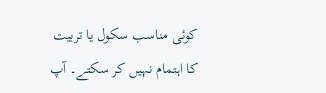کوئی مناسب سکول یا تربیت کا اہتمام نہیں کر سکتے۔ آپ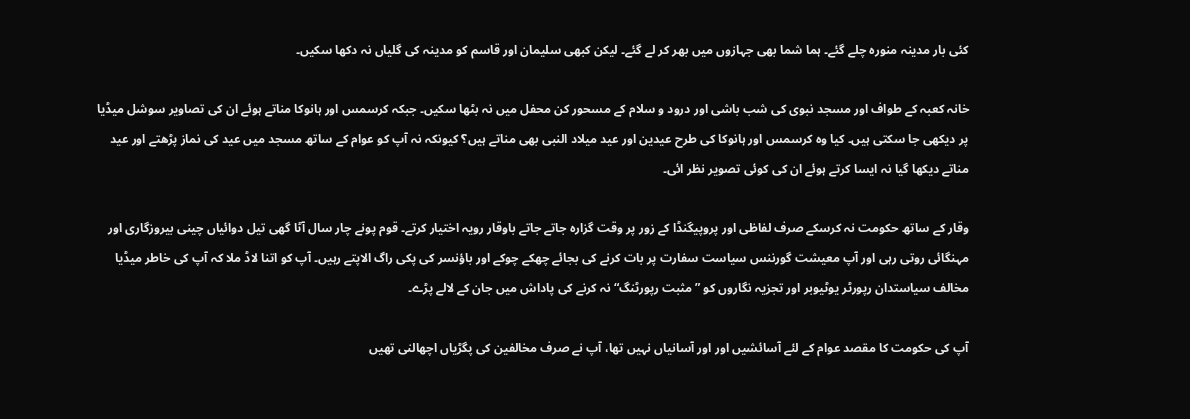کئی بار مدینہ منورہ چلے گئے۔ ہما شما بھی جہازوں میں بھر کر لے گئے۔ لیکن کبھی سلیمان اور قاسم کو مدینہ کی گلیاں نہ دکھا سکیں۔

خانہ کعبہ کے طواف اور مسجد نبوی کی شب باشی اور درود و سلام کے مسحور کن محفل میں نہ بٹھا سکیں۔ جبکہ کرسمس اور ہانوکا مناتے ہوئے ان کی تصاویر سوشل میڈیا پر دیکھی جا سکتی ہیں۔ کیا وہ کرسمس اور ہانوکا کی طرح عیدین اور عید میلاد النبی بھی مناتے ہیں؟ کیونکہ نہ آپ کو عوام کے ساتھ مسجد میں عید کی نماز پڑھتے اور عید مناتے دیکھا گیا نہ ایسا کرتے ہوئے ان کی کوئی تصویر نظر ائی۔

وقار کے ساتھ حکومت نہ کرسکے صرف لفاظی اور پروپیگنڈا کے زور پر وقت گزارہ جاتے جاتے باوقار رویہ اختیار کرتے۔ قوم پونے چار سال آٹا گھی تیل دوائیاں چینی بیروزگاری اور مہنگائی روتی رہی اور آپ معیشت گورننس سیاست سفارت پر بات کرنے کی بجائے چھکے چوکے اور باؤنسر کی پکی راگ الاپتے رہیں۔ آپ کو اتنا لاڈ ملا کہ آپ کی خاطر میڈیا مخالف سیاستدان رپورٹر یوٹیوبر اور تجزیہ نگاروں کو ”مثبت رپورٹنگ“ نہ کرنے کی پاداش میں جان کے لالے پڑے۔

آپ کی حکومت کا مقصد عوام کے لئے آسائشیں اور اور آسانیاں نہیں تھا، آپ نے صرف مخالفین کی پگڑیاں اچھالنی تھیں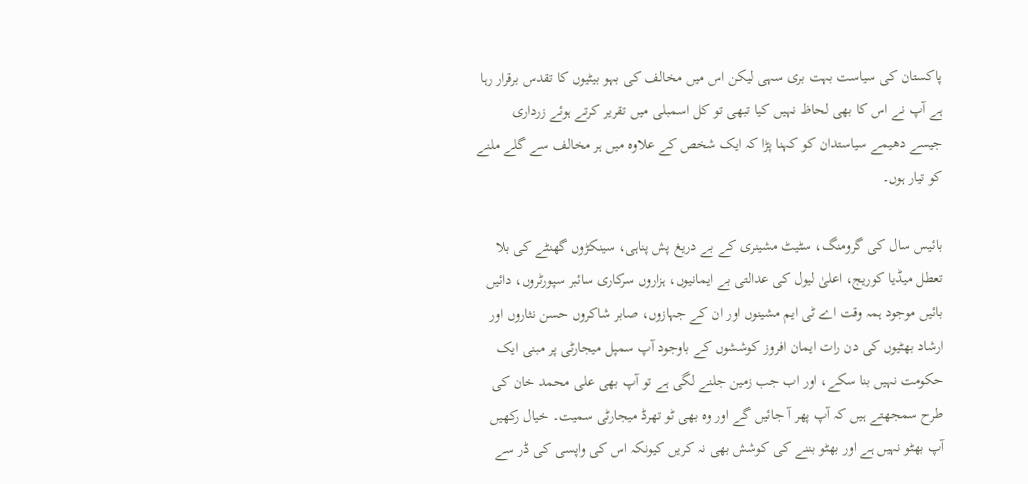پاکستان کی سیاست بہت بری سہی لیکن اس میں مخالف کی بہو بیٹیوں کا تقدس برقرار رہا ہے آپ نے اس کا بھی لحاظ نہیں کیا تبھی تو کل اسمبلی میں تقریر کرتے ہوئے زرداری جیسے دھیمے سیاستدان کو کہنا پڑا کہ ایک شخص کے علاوہ میں ہر مخالف سے گلے ملنے کو تیار ہوں۔

بائیس سال کی گرومنگ، سٹیٹ مشینری کے بے دریغ پش پناہی، سینکڑوں گھنٹے کی بلا تعطل میڈیا کوریج، اعلیٰ لیول کی عدالتی بے ایمانیوں، ہزاروں سرکاری سائبر سپورٹروں، دائیں بائیں موجود ہمہ وقت اے ٹی ایم مشینوں اور ان کے جہازوں، صابر شاکروں حسن نثاروں اور ارشاد بھٹیوں کی دن رات ایمان افروز کوششوں کے باوجود آپ سمپل میجارٹی پر مبنی ایک حکومت نہیں بنا سکے، اور اب جب زمین جلنے لگی ہے تو آپ بھی علی محمد خان کی طرح سمجھتے ہیں کہ آپ پھر آ جائیں گے اور وہ بھی ٹو تھرڈ میجارٹی سمیت۔ خیال رکھیں آپ بھٹو نہیں ہے اور بھٹو بننے کی کوشش بھی نہ کریں کیونکہ اس کی واپسی کی ڈر سے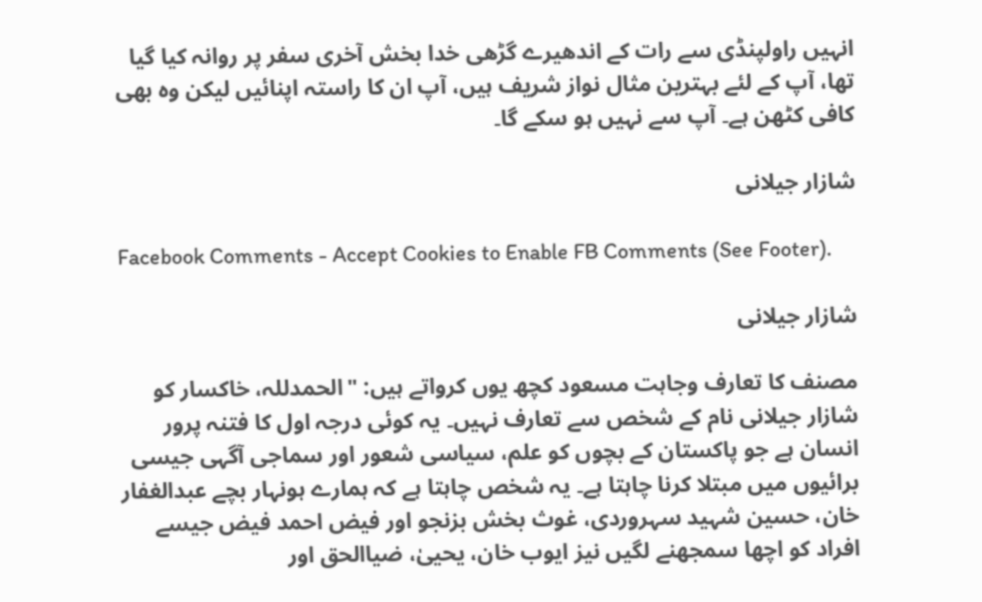انہیں راولپنڈی سے رات کے اندھیرے گڑھی خدا بخش آخری سفر پر روانہ کیا گیا تھا، آپ کے لئے بہترین مثال نواز شریف ہیں، آپ ان کا راستہ اپنائیں لیکن وہ بھی کافی کٹھن ہے۔ آپ سے نہیں ہو سکے گا۔

شازار جیلانی

Facebook Comments - Accept Cookies to Enable FB Comments (See Footer).

شازار جیلانی

مصنف کا تعارف وجاہت مسعود کچھ یوں کرواتے ہیں: "الحمدللہ، خاکسار کو شازار جیلانی نام کے شخص سے تعارف نہیں۔ یہ کوئی درجہ اول کا فتنہ پرور انسان ہے جو پاکستان کے بچوں کو علم، سیاسی شعور اور سماجی آگہی جیسی برائیوں میں مبتلا کرنا چاہتا ہے۔ یہ شخص چاہتا ہے کہ ہمارے ہونہار بچے عبدالغفار خان، حسین شہید سہروردی، غوث بخش بزنجو اور فیض احمد فیض جیسے افراد کو اچھا سمجھنے لگیں نیز ایوب خان، یحییٰ، ضیاالحق اور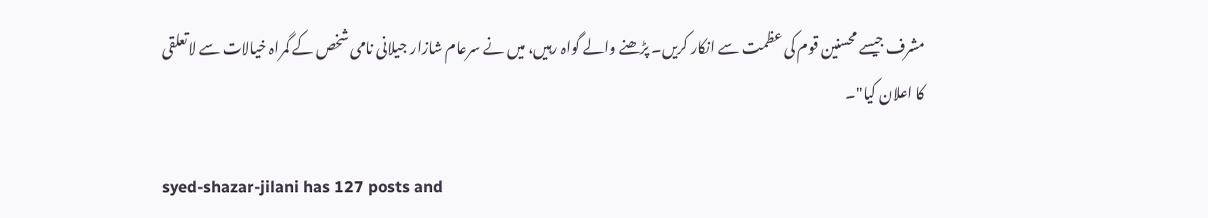مشرف جیسے محسنین قوم کی عظمت سے انکار کریں۔ پڑھنے والے گواہ رہیں، میں نے سرعام شازار جیلانی نامی شخص کے گمراہ خیالات سے لاتعلقی کا اعلان کیا"۔

syed-shazar-jilani has 127 posts and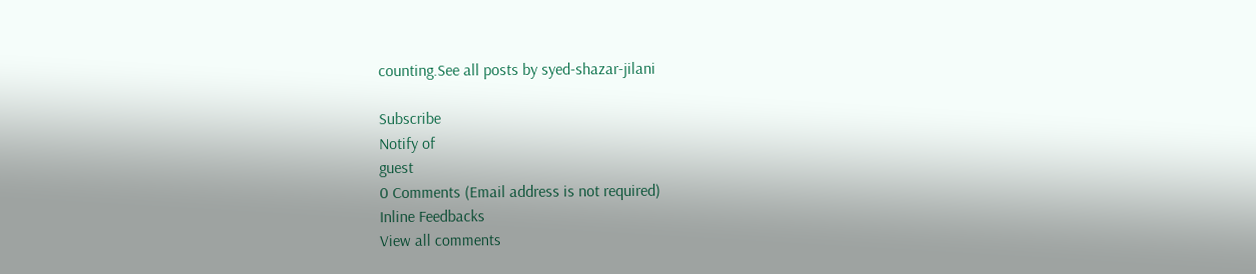counting.See all posts by syed-shazar-jilani

Subscribe
Notify of
guest
0 Comments (Email address is not required)
Inline Feedbacks
View all comments